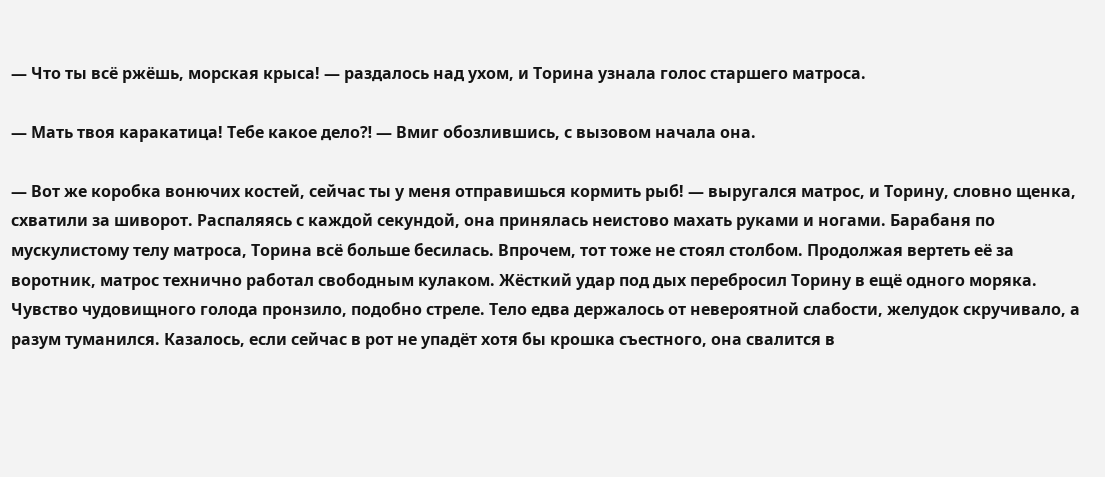— Что ты всё ржёшь, морская крыса! — раздалось над ухом, и Торина узнала голос старшего матроса.

— Мать твоя каракатица! Тебе какое дело⁈ — Вмиг обозлившись, с вызовом начала она.

— Вот же коробка вонючих костей, сейчас ты у меня отправишься кормить рыб! — выругался матрос, и Торину, словно щенка, схватили за шиворот. Распаляясь с каждой секундой, она принялась неистово махать руками и ногами. Барабаня по мускулистому телу матроса, Торина всё больше бесилась. Впрочем, тот тоже не стоял столбом. Продолжая вертеть её за воротник, матрос технично работал свободным кулаком. Жёсткий удар под дых перебросил Торину в ещё одного моряка. Чувство чудовищного голода пронзило, подобно стреле. Тело едва держалось от невероятной слабости, желудок скручивало, а разум туманился. Казалось, если сейчас в рот не упадёт хотя бы крошка съестного, она свалится в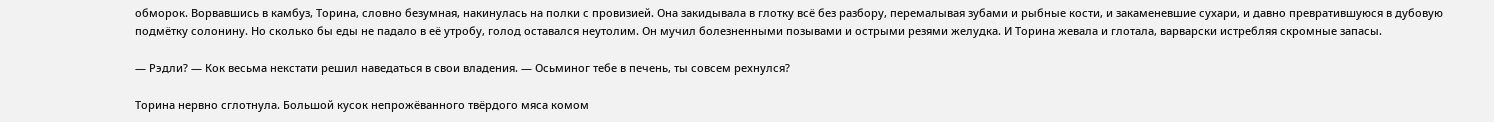обморок. Ворвавшись в камбуз, Торина, словно безумная, накинулась на полки с провизией. Она закидывала в глотку всё без разбору, перемалывая зубами и рыбные кости, и закаменевшие сухари, и давно превратившуюся в дубовую подмётку солонину. Но сколько бы еды не падало в её утробу, голод оставался неутолим. Он мучил болезненными позывами и острыми резями желудка. И Торина жевала и глотала, варварски истребляя скромные запасы.

— Рэдли? — Кок весьма некстати решил наведаться в свои владения. — Осьминог тебе в печень, ты совсем рехнулся?

Торина нервно сглотнула. Большой кусок непрожёванного твёрдого мяса комом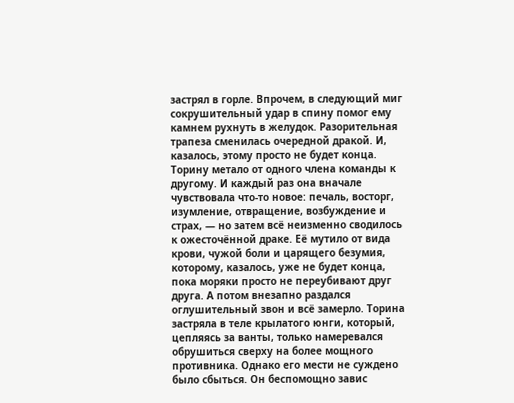застрял в горле. Впрочем, в следующий миг сокрушительный удар в спину помог ему камнем рухнуть в желудок. Разорительная трапеза сменилась очередной дракой. И, казалось, этому просто не будет конца. Торину метало от одного члена команды к другому. И каждый раз она вначале чувствовала что-то новое: печаль, восторг, изумление, отвращение, возбуждение и страх, — но затем всё неизменно сводилось к ожесточённой драке. Её мутило от вида крови, чужой боли и царящего безумия, которому, казалось, уже не будет конца, пока моряки просто не переубивают друг друга. А потом внезапно раздался оглушительный звон и всё замерло. Торина застряла в теле крылатого юнги, который, цепляясь за ванты, только намеревался обрушиться сверху на более мощного противника. Однако его мести не суждено было сбыться. Он беспомощно завис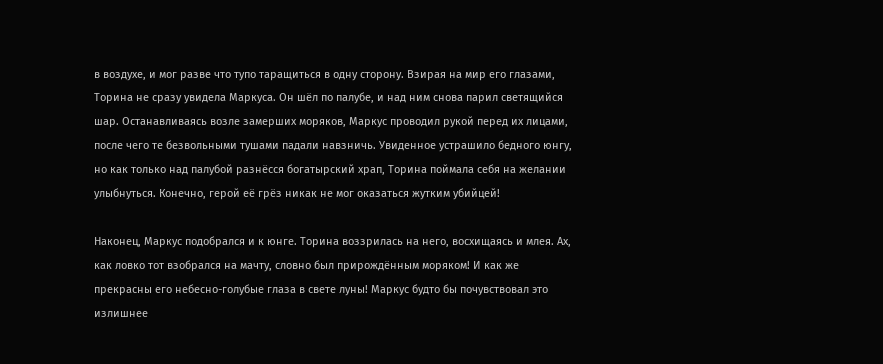в воздухе, и мог разве что тупо таращиться в одну сторону. Взирая на мир его глазами, Торина не сразу увидела Маркуса. Он шёл по палубе, и над ним снова парил светящийся шар. Останавливаясь возле замерших моряков, Маркус проводил рукой перед их лицами, после чего те безвольными тушами падали навзничь. Увиденное устрашило бедного юнгу, но как только над палубой разнёсся богатырский храп, Торина поймала себя на желании улыбнуться. Конечно, герой её грёз никак не мог оказаться жутким убийцей!

Наконец, Маркус подобрался и к юнге. Торина воззрилась на него, восхищаясь и млея. Ах, как ловко тот взобрался на мачту, словно был прирождённым моряком! И как же прекрасны его небесно-голубые глаза в свете луны! Маркус будто бы почувствовал это излишнее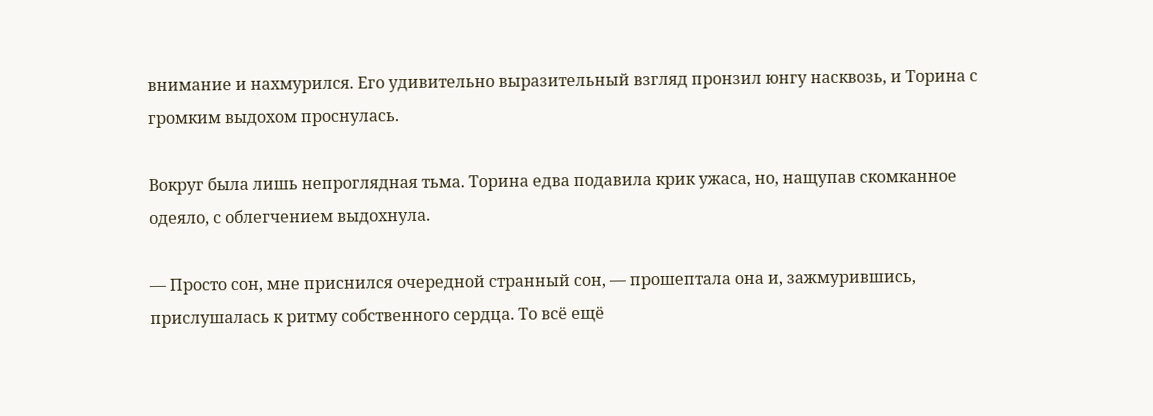внимание и нахмурился. Его удивительно выразительный взгляд пронзил юнгу насквозь, и Торина с громким выдохом проснулась.

Вокруг была лишь непроглядная тьма. Торина едва подавила крик ужаса, но, нащупав скомканное одеяло, с облегчением выдохнула.

— Просто сон, мне приснился очередной странный сон, — прошептала она и, зажмурившись, прислушалась к ритму собственного сердца. То всё ещё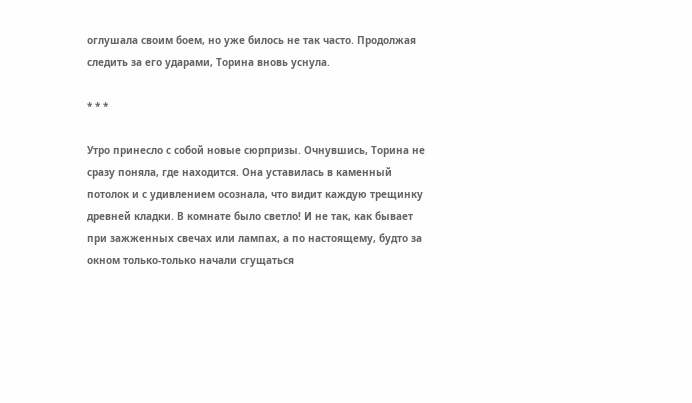оглушала своим боем, но уже билось не так часто. Продолжая следить за его ударами, Торина вновь уснула.

* * *

Утро принесло с собой новые сюрпризы. Очнувшись, Торина не сразу поняла, где находится. Она уставилась в каменный потолок и с удивлением осознала, что видит каждую трещинку древней кладки. В комнате было светло! И не так, как бывает при зажженных свечах или лампах, а по настоящему, будто за окном только-только начали сгущаться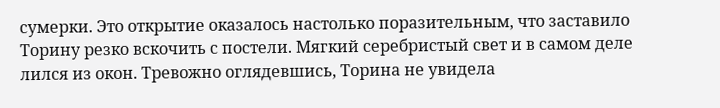сумерки. Это открытие оказалось настолько поразительным, что заставило Торину резко вскочить с постели. Мягкий серебристый свет и в самом деле лился из окон. Тревожно оглядевшись, Торина не увидела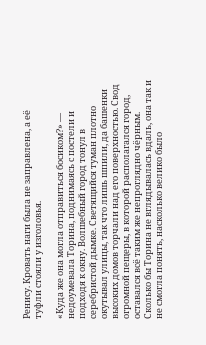Ренису. Кровать наги была не заправлена, а её туфли стояли у изголовья.

«Куда же она могла отправиться босиком?» — недоумевала Торина, поднимаясь с постели и подходя к окну. Волшебный город тонул в серебристой дымке. Светящийся туман плотно окутывал улицы, так что лишь шпили, да башенки высоких домов торчали над его поверхностью. Свод огромной пещеры, в которой располагался город, оставался всё таким же непроглядно чёрным. Сколько бы Торина не вглядывалась вдаль, она так и не смогла понять, насколько велико было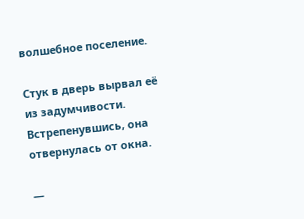волшебное поселение.

Стук в дверь вырвал её из задумчивости. Встрепенувшись, она отвернулась от окна.

—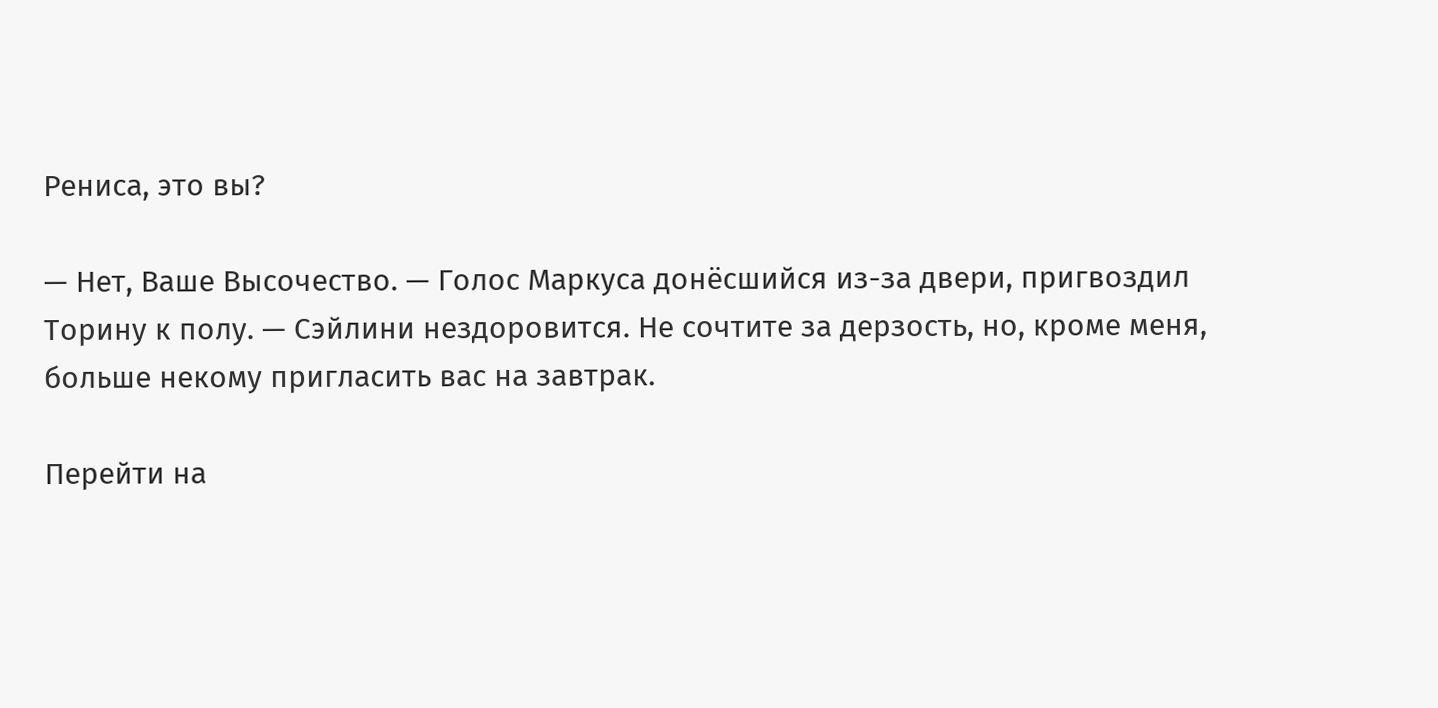Рениса, это вы?

— Нет, Ваше Высочество. — Голос Маркуса донёсшийся из-за двери, пригвоздил Торину к полу. — Сэйлини нездоровится. Не сочтите за дерзость, но, кроме меня, больше некому пригласить вас на завтрак.

Перейти на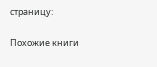страницу:

Похожие книги